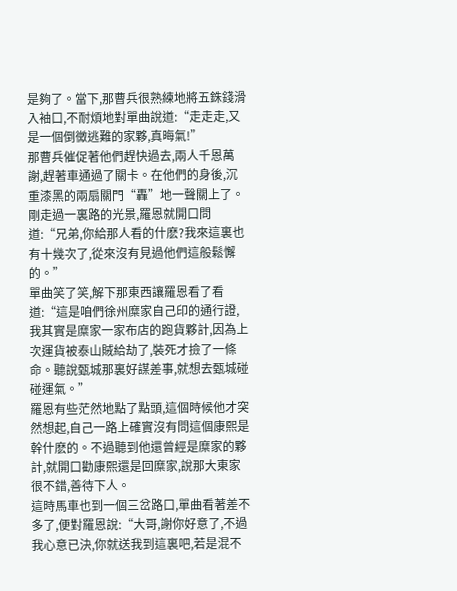是夠了。當下,那曹兵很熟練地將五銖錢滑入袖口,不耐煩地對單曲說道:“走走走,又是一個倒黴逃難的家夥,真晦氣!”
那曹兵催促著他們趕快過去,兩人千恩萬謝,趕著車通過了關卡。在他們的身後,沉重漆黑的兩扇關門“轟”地一聲關上了。
剛走過一裏路的光景,羅恩就開口問道:“兄弟,你給那人看的什麽?我來這裏也有十幾次了,從來沒有見過他們這般鬆懈的。”
單曲笑了笑,解下那東西讓羅恩看了看道:“這是咱們徐州糜家自己印的通行證,我其實是糜家一家布店的跑貨夥計,因為上次運貨被泰山賊給劫了,裝死才撿了一條命。聽說甄城那裏好謀差事,就想去甄城碰碰運氣。”
羅恩有些茫然地點了點頭,這個時候他才突然想起,自己一路上確實沒有問這個康熙是幹什麽的。不過聽到他還曾經是糜家的夥計,就開口勸康熙還是回糜家,說那大東家很不錯,善待下人。
這時馬車也到一個三岔路口,單曲看著差不多了,便對羅恩說:“大哥,謝你好意了,不過我心意已決,你就送我到這裏吧,若是混不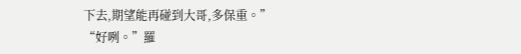下去,期望能再碰到大哥,多保重。”
“好咧。”羅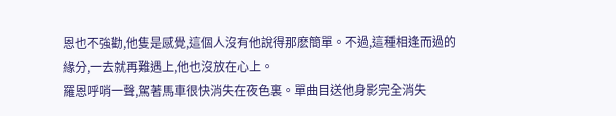恩也不強勸,他隻是感覺,這個人沒有他說得那麽簡單。不過,這種相逢而過的緣分,一去就再難遇上,他也沒放在心上。
羅恩呼哨一聲,駕著馬車很快消失在夜色裏。單曲目送他身影完全消失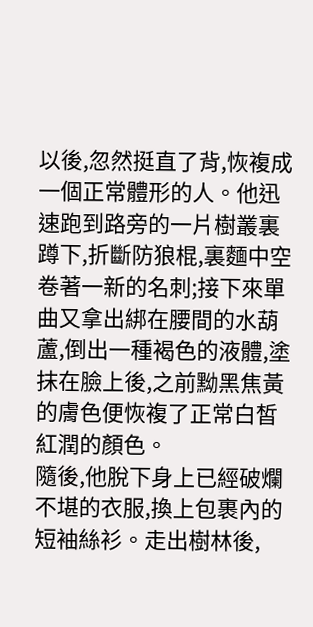以後,忽然挺直了背,恢複成一個正常體形的人。他迅速跑到路旁的一片樹叢裏蹲下,折斷防狼棍,裏麵中空卷著一新的名刺;接下來單曲又拿出綁在腰間的水葫蘆,倒出一種褐色的液體,塗抹在臉上後,之前黝黑焦黃的膚色便恢複了正常白皙紅潤的顏色。
隨後,他脫下身上已經破爛不堪的衣服,換上包裹內的短袖絲衫。走出樹林後,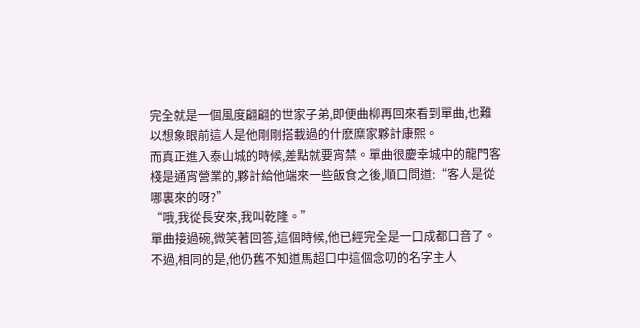完全就是一個風度翩翩的世家子弟,即便曲柳再回來看到單曲,也難以想象眼前這人是他剛剛搭載過的什麽糜家夥計康熙。
而真正進入泰山城的時候,差點就要宵禁。單曲很慶幸城中的龍門客棧是通宵營業的,夥計給他端來一些飯食之後,順口問道:“客人是從哪裏來的呀?”
“哦,我從長安來,我叫乾隆。”
單曲接過碗,微笑著回答,這個時候,他已經完全是一口成都口音了。不過,相同的是,他仍舊不知道馬超口中這個念叨的名字主人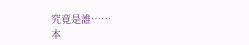究竟是誰……
本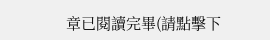章已閱讀完畢(請點擊下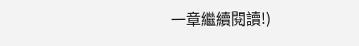一章繼續閱讀!)